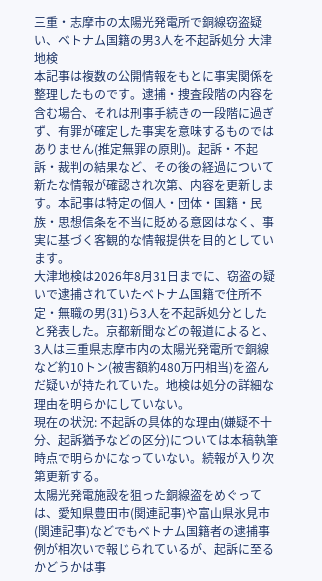三重・志摩市の太陽光発電所で銅線窃盗疑い、ベトナム国籍の男3人を不起訴処分 大津地検
本記事は複数の公開情報をもとに事実関係を整理したものです。逮捕・捜査段階の内容を含む場合、それは刑事手続きの一段階に過ぎず、有罪が確定した事実を意味するものではありません(推定無罪の原則)。起訴・不起訴・裁判の結果など、その後の経過について新たな情報が確認され次第、内容を更新します。本記事は特定の個人・団体・国籍・民族・思想信条を不当に貶める意図はなく、事実に基づく客観的な情報提供を目的としています。
大津地検は2026年8月31日までに、窃盗の疑いで逮捕されていたベトナム国籍で住所不定・無職の男(31)ら3人を不起訴処分としたと発表した。京都新聞などの報道によると、3人は三重県志摩市内の太陽光発電所で銅線など約10トン(被害額約480万円相当)を盗んだ疑いが持たれていた。地検は処分の詳細な理由を明らかにしていない。
現在の状況: 不起訴の具体的な理由(嫌疑不十分、起訴猶予などの区分)については本稿執筆時点で明らかになっていない。続報が入り次第更新する。
太陽光発電施設を狙った銅線盗をめぐっては、愛知県豊田市(関連記事)や富山県氷見市(関連記事)などでもベトナム国籍者の逮捕事例が相次いで報じられているが、起訴に至るかどうかは事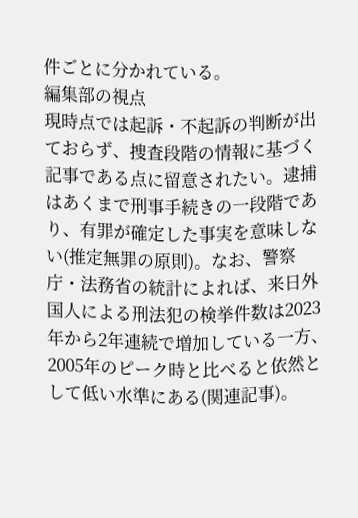件ごとに分かれている。
編集部の視点
現時点では起訴・不起訴の判断が出ておらず、捜査段階の情報に基づく記事である点に留意されたい。逮捕はあくまで刑事手続きの一段階であり、有罪が確定した事実を意味しない(推定無罪の原則)。なお、警察庁・法務省の統計によれば、来日外国人による刑法犯の検挙件数は2023年から2年連続で増加している一方、2005年のピーク時と比べると依然として低い水準にある(関連記事)。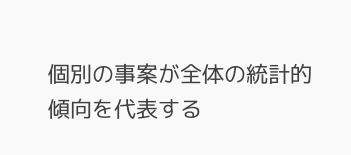個別の事案が全体の統計的傾向を代表する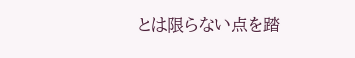とは限らない点を踏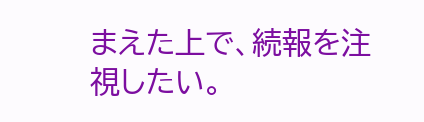まえた上で、続報を注視したい。